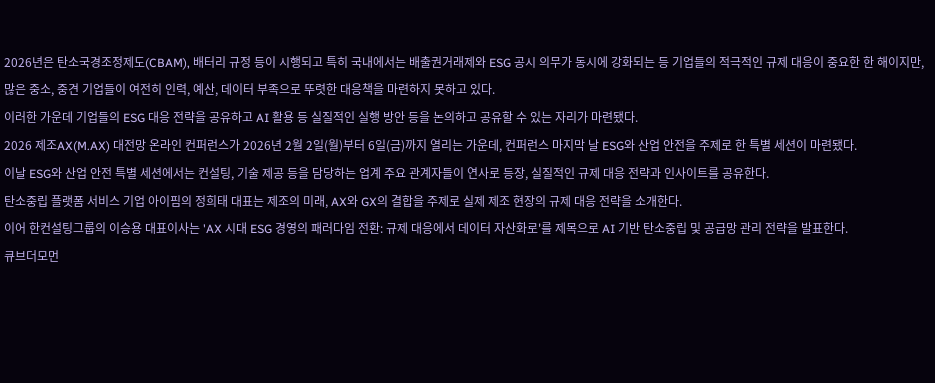2026년은 탄소국경조정제도(CBAM), 배터리 규정 등이 시행되고 특히 국내에서는 배출권거래제와 ESG 공시 의무가 동시에 강화되는 등 기업들의 적극적인 규제 대응이 중요한 한 해이지만, 많은 중소, 중견 기업들이 여전히 인력, 예산, 데이터 부족으로 뚜렷한 대응책을 마련하지 못하고 있다.
이러한 가운데 기업들의 ESG 대응 전략을 공유하고 AI 활용 등 실질적인 실행 방안 등을 논의하고 공유할 수 있는 자리가 마련됐다.
2026 제조AX(M.AX) 대전망 온라인 컨퍼런스가 2026년 2월 2일(월)부터 6일(금)까지 열리는 가운데, 컨퍼런스 마지막 날 ESG와 산업 안전을 주제로 한 특별 세션이 마련됐다.
이날 ESG와 산업 안전 특별 세션에서는 컨설팅, 기술 제공 등을 담당하는 업계 주요 관계자들이 연사로 등장, 실질적인 규제 대응 전략과 인사이트를 공유한다.
탄소중립 플랫폼 서비스 기업 아이핌의 정희태 대표는 제조의 미래, AX와 GX의 결합을 주제로 실제 제조 현장의 규제 대응 전략을 소개한다.
이어 한컨설팅그룹의 이승용 대표이사는 'AX 시대 ESG 경영의 패러다임 전환: 규제 대응에서 데이터 자산화로'를 제목으로 AI 기반 탄소중립 및 공급망 관리 전략을 발표한다.
큐브더모먼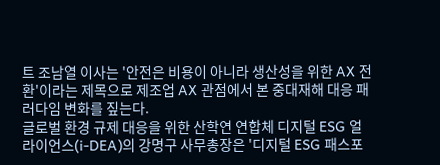트 조남열 이사는 '안전은 비용이 아니라 생산성을 위한 AX 전환'이라는 제목으로 제조업 AX 관점에서 본 중대재해 대응 패러다임 변화를 짚는다.
글로벌 환경 규제 대응을 위한 산학연 연합체 디지털 ESG 얼라이언스(i-DEA)의 강명구 사무총장은 '디지털 ESG 패스포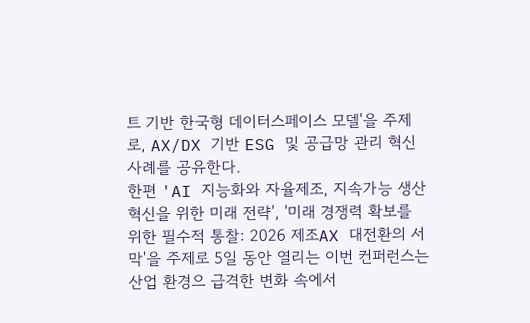트 기반 한국형 데이터스페이스 모델'을 주제로, AX/DX 기반 ESG 및 공급망 관리 혁신 사례를 공유한다.
한편 'AI 지능화와 자율제조, 지속가능 생산 혁신을 위한 미래 전략', '미래 경쟁력 확보를 위한 필수적 통찰: 2026 제조AX 대전환의 서막'을 주제로 5일 동안 열리는 이번 컨퍼런스는 산업 환경으 급격한 변화 속에서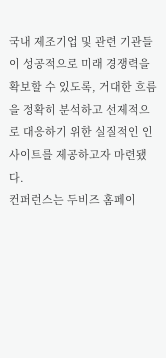국내 제조기업 및 관련 기관들이 성공적으로 미래 경쟁력을 확보할 수 있도록, 거대한 흐름을 정확히 분석하고 선제적으로 대응하기 위한 실질적인 인사이트를 제공하고자 마련됐다.
컨퍼런스는 두비즈 홈페이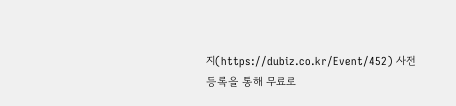지(https://dubiz.co.kr/Event/452) 사전 등록을 통해 무료로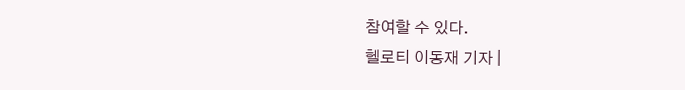참여할 수 있다.
헬로티 이동재 기자 |